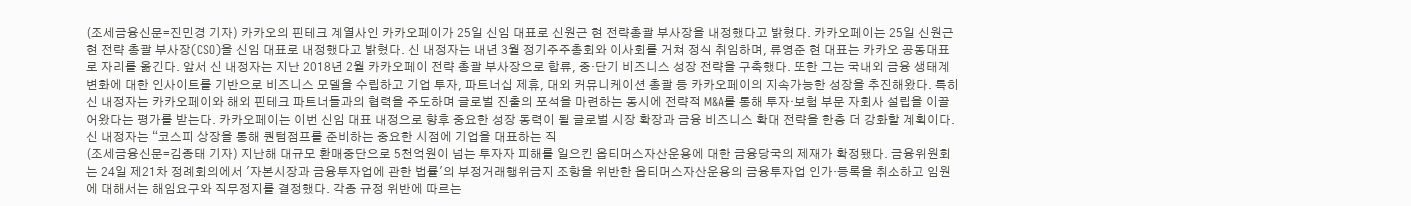(조세금융신문=진민경 기자) 카카오의 핀테크 계열사인 카카오페이가 25일 신임 대표로 신원근 현 전략총괄 부사장을 내정했다고 밝혔다. 카카오페이는 25일 신원근 현 전략 총괄 부사장(CSO)을 신임 대표로 내정했다고 밝혔다. 신 내정자는 내년 3월 정기주주총회와 이사회를 거쳐 정식 취임하며, 류영준 현 대표는 카카오 공동대표로 자리를 옮긴다. 앞서 신 내정자는 지난 2018년 2월 카카오페이 전략 총괄 부사장으로 합류, 중·단기 비즈니스 성장 전략을 구축했다. 또한 그는 국내외 금융 생태계 변화에 대한 인사이트를 기반으로 비즈니스 모델을 수립하고 기업 투자, 파트너십 제휴, 대외 커뮤니케이션 총괄 등 카카오페이의 지속가능한 성장을 추진해왔다. 특히 신 내정자는 카카오페이와 해외 핀테크 파트너들과의 협력을 주도하며 글로벌 진출의 포석을 마련하는 동시에 전략적 M&A를 통해 투자·보험 부문 자회사 설립을 이끌어왔다는 평가를 받는다. 카카오페이는 이번 신임 대표 내정으로 향후 중요한 성장 동력이 될 글로벌 시장 확장과 금융 비즈니스 확대 전략을 한층 더 강화할 계획이다. 신 내정자는 “코스피 상장을 통해 퀀텀점프를 준비하는 중요한 시점에 기업을 대표하는 직
(조세금융신문=김종태 기자) 지난해 대규모 환매중단으로 5천억원이 넘는 투자자 피해를 일으킨 옵티머스자산운용에 대한 금융당국의 제재가 확정됐다. 금융위원회는 24일 제21차 정례회의에서 '자본시장과 금융투자업에 관한 법률'의 부정거래행위금지 조항을 위반한 옵티머스자산운용의 금융투자업 인가·등록을 취소하고 임원에 대해서는 해임요구와 직무정지를 결정했다. 각종 규정 위반에 따르는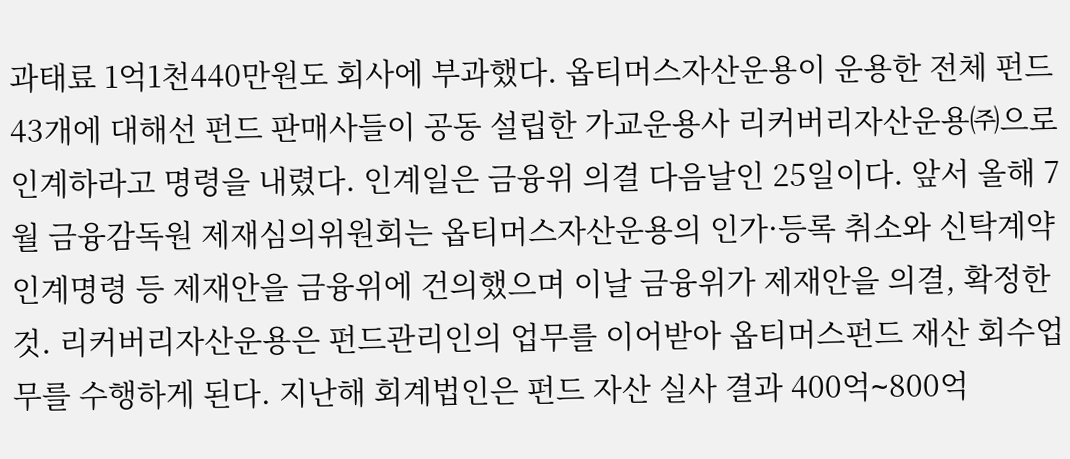과태료 1억1천440만원도 회사에 부과했다. 옵티머스자산운용이 운용한 전체 펀드 43개에 대해선 펀드 판매사들이 공동 설립한 가교운용사 리커버리자산운용㈜으로 인계하라고 명령을 내렸다. 인계일은 금융위 의결 다음날인 25일이다. 앞서 올해 7월 금융감독원 제재심의위원회는 옵티머스자산운용의 인가·등록 취소와 신탁계약 인계명령 등 제재안을 금융위에 건의했으며 이날 금융위가 제재안을 의결, 확정한 것. 리커버리자산운용은 펀드관리인의 업무를 이어받아 옵티머스펀드 재산 회수업무를 수행하게 된다. 지난해 회계법인은 펀드 자산 실사 결과 400억∼800억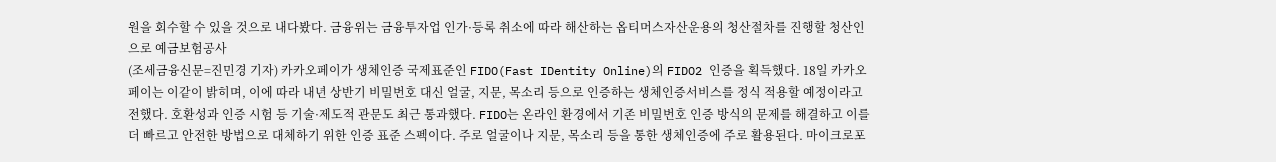원을 회수할 수 있을 것으로 내다봤다. 금융위는 금융투자업 인가·등록 취소에 따라 해산하는 옵티머스자산운용의 청산절차를 진행할 청산인으로 예금보험공사
(조세금융신문=진민경 기자) 카카오페이가 생체인증 국제표준인 FIDO(Fast IDentity Online)의 FIDO2 인증을 획득했다. 18일 카카오페이는 이같이 밝히며, 이에 따라 내년 상반기 비밀번호 대신 얼굴, 지문, 목소리 등으로 인증하는 생체인증서비스를 정식 적용할 예정이라고 전했다. 호환성과 인증 시험 등 기술·제도적 관문도 최근 통과했다. FIDO는 온라인 환경에서 기존 비밀번호 인증 방식의 문제를 해결하고 이를 더 빠르고 안전한 방법으로 대체하기 위한 인증 표준 스펙이다. 주로 얼굴이나 지문, 목소리 등을 통한 생체인증에 주로 활용된다. 마이크로포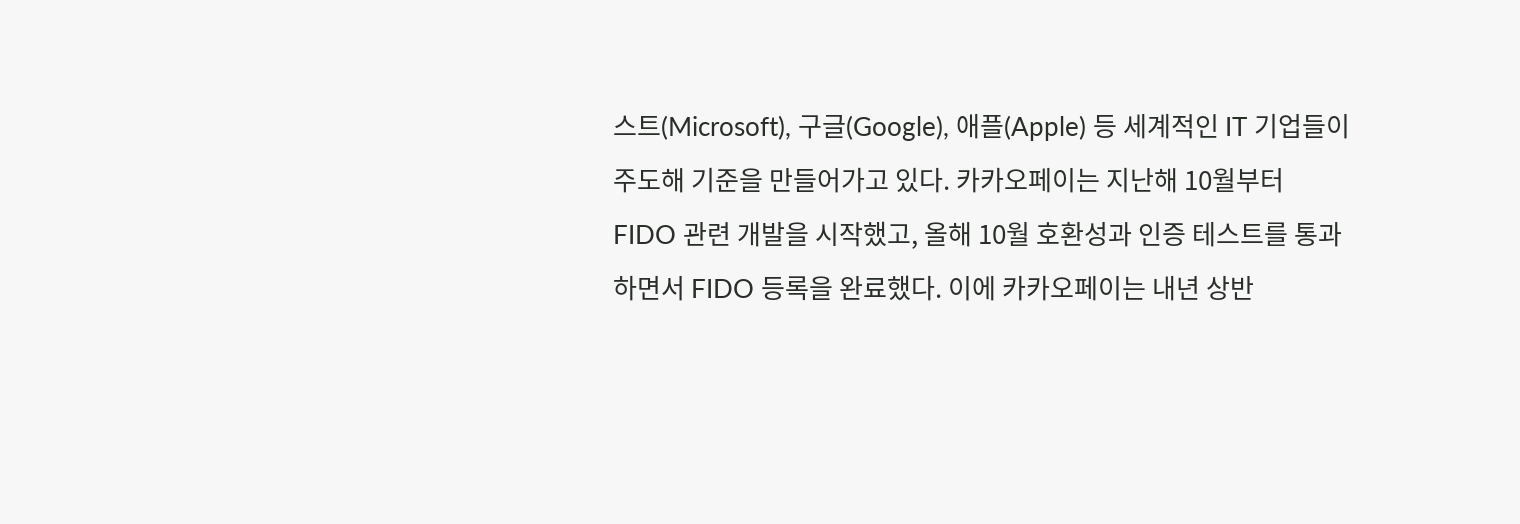스트(Microsoft), 구글(Google), 애플(Apple) 등 세계적인 IT 기업들이 주도해 기준을 만들어가고 있다. 카카오페이는 지난해 10월부터 FIDO 관련 개발을 시작했고, 올해 10월 호환성과 인증 테스트를 통과하면서 FIDO 등록을 완료했다. 이에 카카오페이는 내년 상반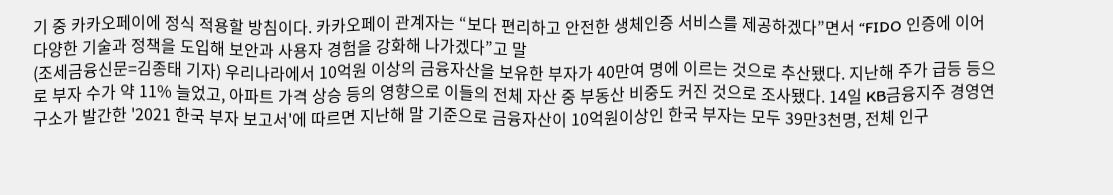기 중 카카오페이에 정식 적용할 방침이다. 카카오페이 관계자는 “보다 편리하고 안전한 생체인증 서비스를 제공하겠다”면서 “FIDO 인증에 이어 다양한 기술과 정책을 도입해 보안과 사용자 경험을 강화해 나가겠다”고 말
(조세금융신문=김종태 기자) 우리나라에서 10억원 이상의 금융자산을 보유한 부자가 40만여 명에 이르는 것으로 추산됐다. 지난해 주가 급등 등으로 부자 수가 약 11% 늘었고, 아파트 가격 상승 등의 영향으로 이들의 전체 자산 중 부동산 비중도 커진 것으로 조사됐다. 14일 KB금융지주 경영연구소가 발간한 '2021 한국 부자 보고서'에 따르면 지난해 말 기준으로 금융자산이 10억원이상인 한국 부자는 모두 39만3천명, 전체 인구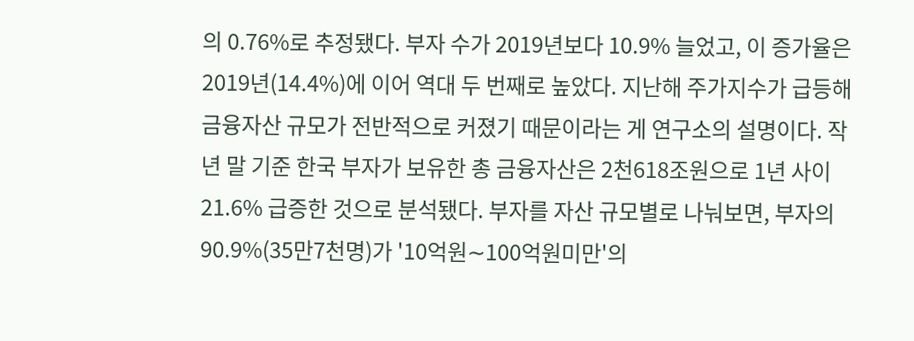의 0.76%로 추정됐다. 부자 수가 2019년보다 10.9% 늘었고, 이 증가율은 2019년(14.4%)에 이어 역대 두 번째로 높았다. 지난해 주가지수가 급등해 금융자산 규모가 전반적으로 커졌기 때문이라는 게 연구소의 설명이다. 작년 말 기준 한국 부자가 보유한 총 금융자산은 2천618조원으로 1년 사이 21.6% 급증한 것으로 분석됐다. 부자를 자산 규모별로 나눠보면, 부자의 90.9%(35만7천명)가 '10억원∼100억원미만'의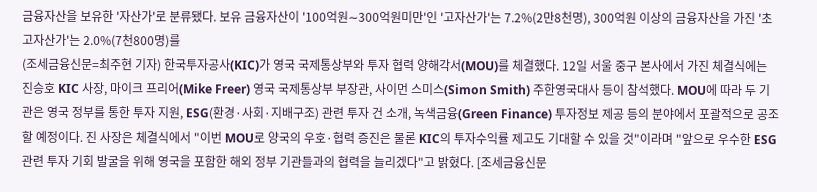금융자산을 보유한 '자산가'로 분류됐다. 보유 금융자산이 '100억원∼300억원미만'인 '고자산가'는 7.2%(2만8천명), 300억원 이상의 금융자산을 가진 '초고자산가'는 2.0%(7천800명)를
(조세금융신문=최주현 기자) 한국투자공사(KIC)가 영국 국제통상부와 투자 협력 양해각서(MOU)를 체결했다. 12일 서울 중구 본사에서 가진 체결식에는 진승호 KIC 사장, 마이크 프리어(Mike Freer) 영국 국제통상부 부장관, 사이먼 스미스(Simon Smith) 주한영국대사 등이 참석했다. MOU에 따라 두 기관은 영국 정부를 통한 투자 지원, ESG(환경·사회·지배구조) 관련 투자 건 소개, 녹색금융(Green Finance) 투자정보 제공 등의 분야에서 포괄적으로 공조할 예정이다. 진 사장은 체결식에서 "이번 MOU로 양국의 우호·협력 증진은 물론 KIC의 투자수익률 제고도 기대할 수 있을 것"이라며 "앞으로 우수한 ESG 관련 투자 기회 발굴을 위해 영국을 포함한 해외 정부 기관들과의 협력을 늘리겠다"고 밝혔다. [조세금융신문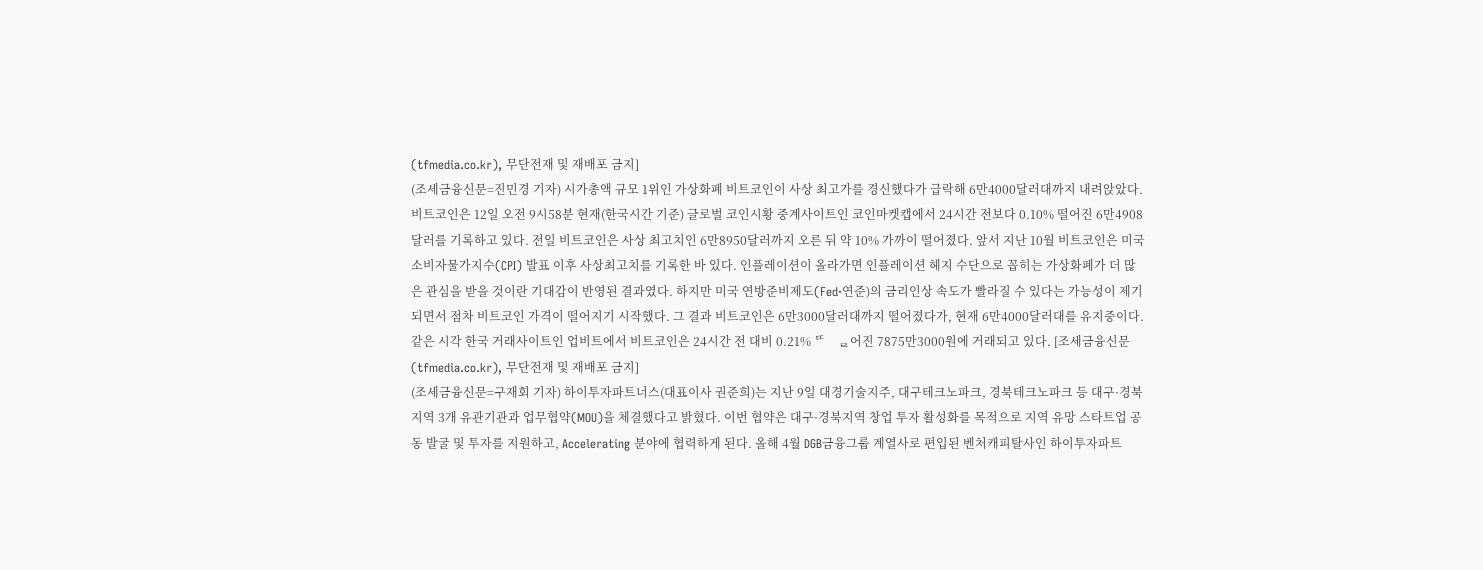(tfmedia.co.kr), 무단전재 및 재배포 금지]
(조세금융신문=진민경 기자) 시가총액 규모 1위인 가상화폐 비트코인이 사상 최고가를 경신했다가 급락해 6만4000달러대까지 내려앉았다. 비트코인은 12일 오전 9시58분 현재(한국시간 기준) 글로벌 코인시황 중계사이트인 코인마켓캡에서 24시간 전보다 0.10% 떨어진 6만4908달러를 기록하고 있다. 전일 비트코인은 사상 최고치인 6만8950달러까지 오른 뒤 약 10% 가까이 떨어졌다. 앞서 지난 10월 비트코인은 미국 소비자물가지수(CPI) 발표 이후 사상최고치를 기록한 바 있다. 인플레이션이 올라가면 인플레이션 헤지 수단으로 꼽히는 가상화폐가 더 많은 관심을 받을 것이란 기대감이 반영된 결과였다. 하지만 미국 연방준비제도(Fed‧연준)의 금리인상 속도가 빨라질 수 있다는 가능성이 제기되면서 점차 비트코인 가격이 떨어지기 시작했다. 그 결과 비트코인은 6만3000달러대까지 떨어졌다가, 현재 6만4000달러대를 유지중이다. 같은 시각 한국 거래사이트인 업비트에서 비트코인은 24시간 전 대비 0.21% ᄄᅠᆯ어진 7875만3000원에 거래되고 있다. [조세금융신문(tfmedia.co.kr), 무단전재 및 재배포 금지]
(조세금융신문=구재회 기자) 하이투자파트너스(대표이사 권준희)는 지난 9일 대경기술지주, 대구테크노파크, 경북테크노파크 등 대구·경북지역 3개 유관기관과 업무협약(MOU)을 체결했다고 밝혔다. 이번 협약은 대구·경북지역 창업 투자 활성화를 목적으로 지역 유망 스타트업 공동 발굴 및 투자를 지원하고, Accelerating 분야에 협력하게 된다. 올해 4월 DGB금융그룹 계열사로 편입된 벤처캐피탈사인 하이투자파트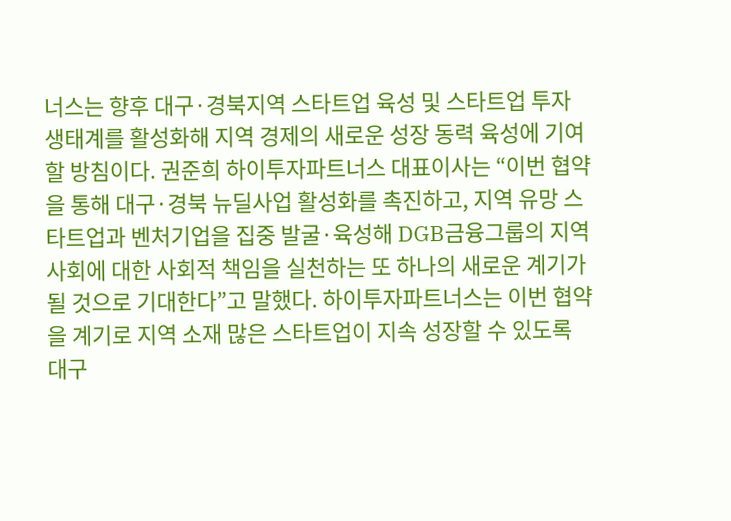너스는 향후 대구·경북지역 스타트업 육성 및 스타트업 투자 생태계를 활성화해 지역 경제의 새로운 성장 동력 육성에 기여할 방침이다. 권준희 하이투자파트너스 대표이사는 “이번 협약을 통해 대구·경북 뉴딜사업 활성화를 촉진하고, 지역 유망 스타트업과 벤처기업을 집중 발굴·육성해 DGB금융그룹의 지역사회에 대한 사회적 책임을 실천하는 또 하나의 새로운 계기가 될 것으로 기대한다”고 말했다. 하이투자파트너스는 이번 협약을 계기로 지역 소재 많은 스타트업이 지속 성장할 수 있도록 대구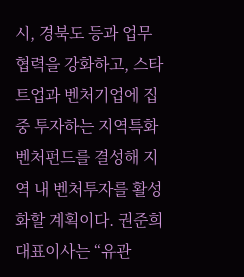시, 경북도 등과 업무 협력을 강화하고, 스타트업과 벤처기업에 집중 투자하는 지역특화벤처펀드를 결성해 지역 내 벤처투자를 활성화할 계획이다. 권준희 대표이사는 “유관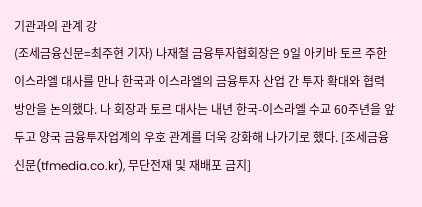기관과의 관계 강
(조세금융신문=최주현 기자) 나재철 금융투자협회장은 9일 아키바 토르 주한 이스라엘 대사를 만나 한국과 이스라엘의 금융투자 산업 간 투자 확대와 협력 방안을 논의했다. 나 회장과 토르 대사는 내년 한국-이스라엘 수교 60주년을 앞두고 양국 금융투자업계의 우호 관계를 더욱 강화해 나가기로 했다. [조세금융신문(tfmedia.co.kr), 무단전재 및 재배포 금지]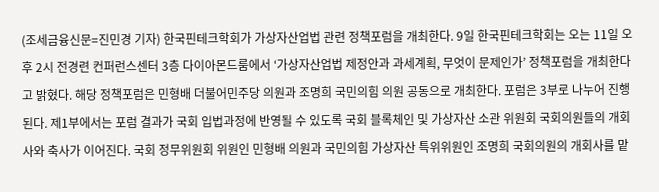(조세금융신문=진민경 기자) 한국핀테크학회가 가상자산업법 관련 정책포럼을 개최한다. 9일 한국핀테크학회는 오는 11일 오후 2시 전경련 컨퍼런스센터 3층 다이아몬드룸에서 ‘가상자산업법 제정안과 과세계획, 무엇이 문제인가’ 정책포럼을 개최한다고 밝혔다. 해당 정책포럼은 민형배 더불어민주당 의원과 조명희 국민의힘 의원 공동으로 개최한다. 포럼은 3부로 나누어 진행된다. 제1부에서는 포럼 결과가 국회 입법과정에 반영될 수 있도록 국회 블록체인 및 가상자산 소관 위원회 국회의원들의 개회사와 축사가 이어진다. 국회 정무위원회 위원인 민형배 의원과 국민의힘 가상자산 특위위원인 조명희 국회의원의 개회사를 맡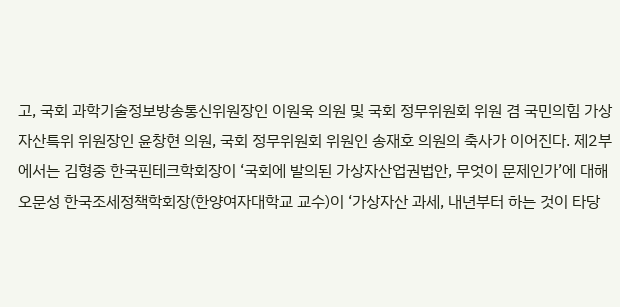고, 국회 과학기술정보방송통신위원장인 이원욱 의원 및 국회 정무위원회 위원 겸 국민의힘 가상자산특위 위원장인 윤창현 의원, 국회 정무위원회 위원인 송재호 의원의 축사가 이어진다. 제2부에서는 김형중 한국핀테크학회장이 ‘국회에 발의된 가상자산업권법안, 무엇이 문제인가’에 대해 오문성 한국조세정책학회장(한양여자대학교 교수)이 ‘가상자산 과세, 내년부터 하는 것이 타당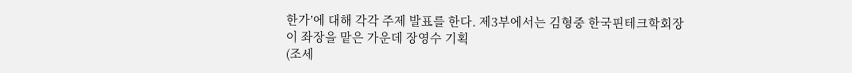한가’에 대해 각각 주제 발표를 한다. 제3부에서는 김형중 한국핀테크학회장이 좌장을 맡은 가운데 장영수 기획
(조세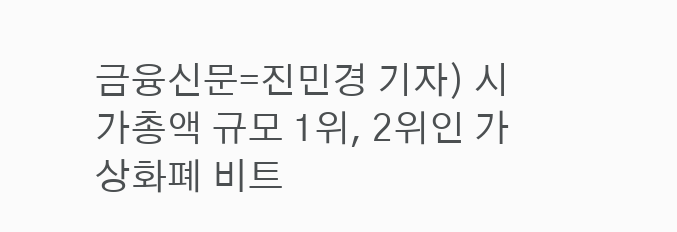금융신문=진민경 기자) 시가총액 규모 1위, 2위인 가상화폐 비트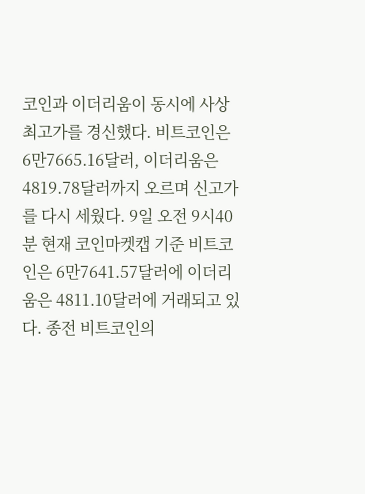코인과 이더리움이 동시에 사상 최고가를 경신했다. 비트코인은 6만7665.16달러, 이더리움은 4819.78달러까지 오르며 신고가를 다시 세웠다. 9일 오전 9시40분 현재 코인마켓캡 기준 비트코인은 6만7641.57달러에 이더리움은 4811.10달러에 거래되고 있다. 종전 비트코인의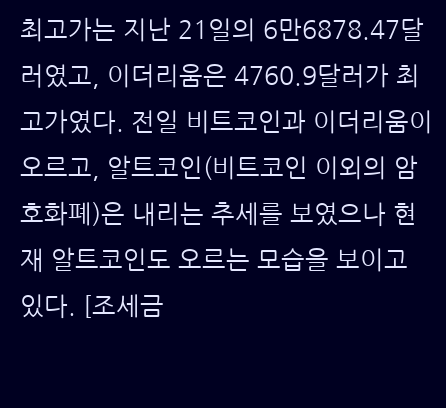최고가는 지난 21일의 6만6878.47달러였고, 이더리움은 4760.9달러가 최고가였다. 전일 비트코인과 이더리움이 오르고, 알트코인(비트코인 이외의 암호화폐)은 내리는 추세를 보였으나 현재 알트코인도 오르는 모습을 보이고 있다. [조세금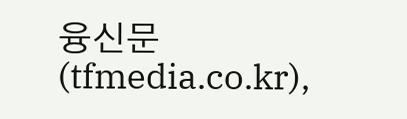융신문(tfmedia.co.kr),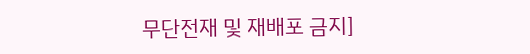무단전재 및 재배포 금지]